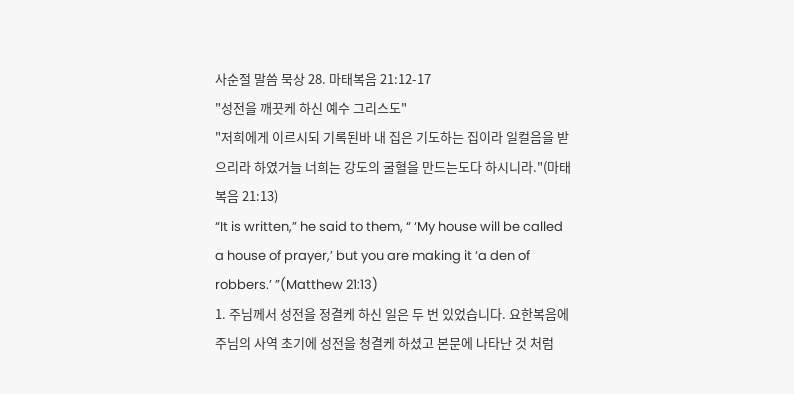사순절 말씀 묵상 28. 마태복음 21:12-17
"성전을 깨끗케 하신 예수 그리스도"
"저희에게 이르시되 기록된바 내 집은 기도하는 집이라 일컬음을 받으리라 하였거늘 너희는 강도의 굴혈을 만드는도다 하시니라."(마태복음 21:13)
“It is written,” he said to them, “ ‘My house will be called a house of prayer,’ but you are making it ‘a den of robbers.’ ”(Matthew 21:13)
1. 주님께서 성전을 정결케 하신 일은 두 번 있었습니다. 요한복음에 주님의 사역 초기에 성전을 청결케 하셨고 본문에 나타난 것 처럼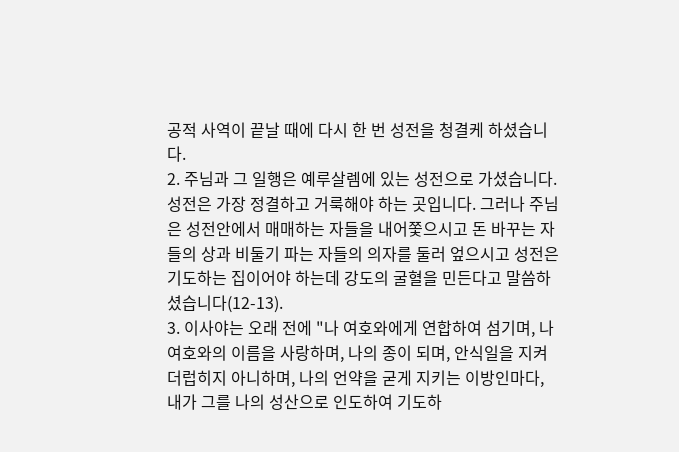공적 사역이 끝날 때에 다시 한 번 성전을 청결케 하셨습니다.
2. 주님과 그 일행은 예루살렘에 있는 성전으로 가셨습니다. 성전은 가장 정결하고 거룩해야 하는 곳입니다. 그러나 주님은 성전안에서 매매하는 자들을 내어쫓으시고 돈 바꾸는 자들의 상과 비둘기 파는 자들의 의자를 둘러 엎으시고 성전은 기도하는 집이어야 하는데 강도의 굴혈을 민든다고 말씀하셨습니다(12-13).
3. 이사야는 오래 전에 "나 여호와에게 연합하여 섬기며, 나 여호와의 이름을 사랑하며, 나의 종이 되며, 안식일을 지켜 더럽히지 아니하며, 나의 언약을 굳게 지키는 이방인마다, 내가 그를 나의 성산으로 인도하여 기도하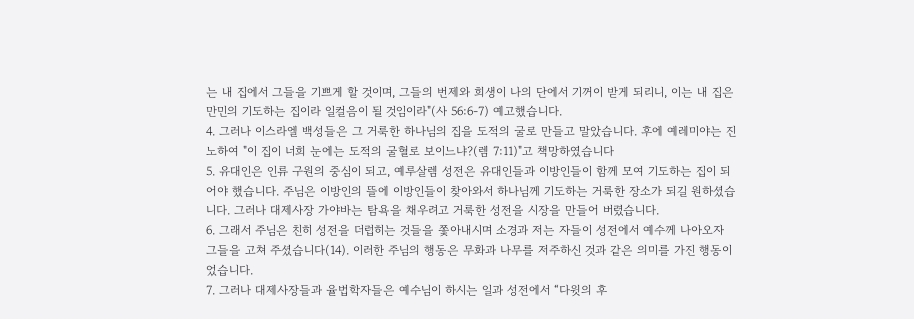는 내 집에서 그들을 기쁘게 할 것이며, 그들의 번제와 희생이 나의 단에서 기꺼이 받게 되리니, 이는 내 집은 만민의 기도하는 집이라 일컬음이 될 것임이라"(사 56:6-7) 예고했습니다.
4. 그러나 이스라엘 백성들은 그 거룩한 하나님의 집을 도적의 굴로 만들고 말았습니다. 후에 예레미야는 진노하여 "이 집이 너희 눈에는 도적의 굴혈로 보이느냐?(렘 7:11)"고 책망하였습니다
5. 유대인은 인류 구원의 중심이 되고, 예루살렘 성전은 유대인들과 이방인들이 함께 모여 기도하는 집이 되어야 했습니다. 주님은 이방인의 뜰에 이방인들이 찾아와서 하나님께 기도하는 거룩한 장소가 되길 원하셨습니다. 그러나 대제사장 가야바는 탐욕을 채우려고 거룩한 성전을 시장을 만들어 버렸습니다.
6. 그래서 주님은 친히 성전을 더럽히는 것들을 쫓아내시며 소경과 저는 자들이 성전에서 예수께 나아오자 그들을 고쳐 주셨습니다(14). 이러한 주님의 행동은 무화과 나무를 저주하신 것과 같은 의미를 가진 행동이었습니다.
7. 그러나 대제사장들과 율법학자들은 예수님이 하시는 일과 성전에서 “다윗의 후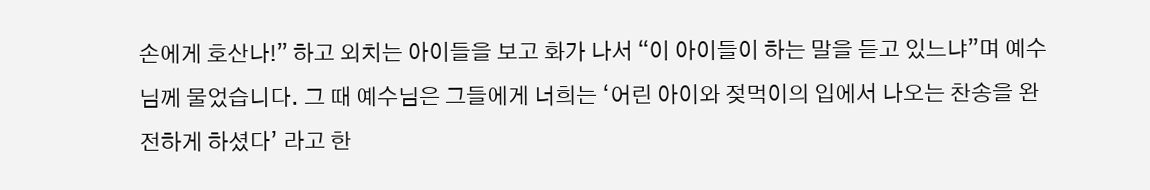손에게 호산나!” 하고 외치는 아이들을 보고 화가 나서 “이 아이들이 하는 말을 듣고 있느냐”며 예수님께 물었습니다. 그 때 예수님은 그들에게 너희는 ‘어린 아이와 젖먹이의 입에서 나오는 찬송을 완전하게 하셨다’ 라고 한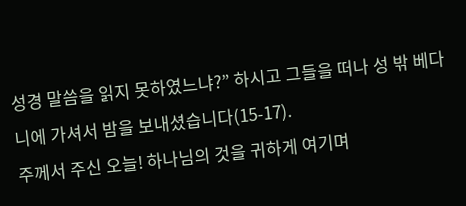성경 말씀을 읽지 못하였느냐?” 하시고 그들을 떠나 성 밖 베다니에 가셔서 밤을 보내셨습니다(15-17).
주께서 주신 오늘! 하나님의 것을 귀하게 여기며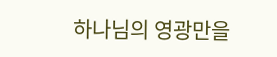하나님의 영광만을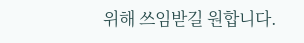위해 쓰임받길 원합니다.